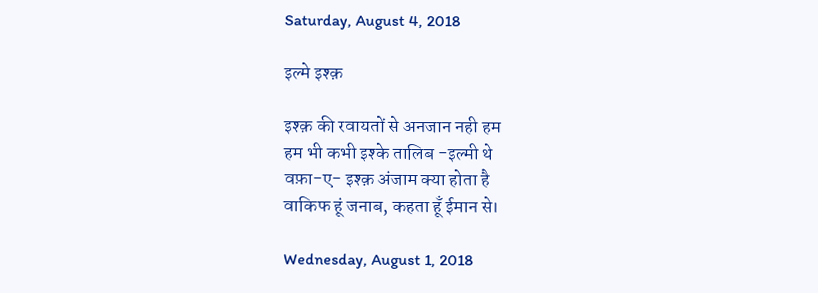Saturday, August 4, 2018

इल्मे इश्क़

इश्क़ की रवायतों से अनजान नही हम
हम भी कभी इश्के तालिब -इल्मी थे
वफ़ा-ए- इश्क़ अंजाम क्या होता है
वाकिफ हूं जनाब, कहता हूँ ईमान से।

Wednesday, August 1, 2018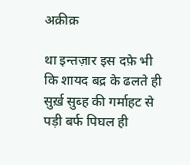अक़ीक़

था इन्तज़ार इस दफ़े भी
कि शायद बद्र के ढलते ही
सुर्ख़ सुब्ह की गर्माहट से
पड़ी बर्फ पिघल ही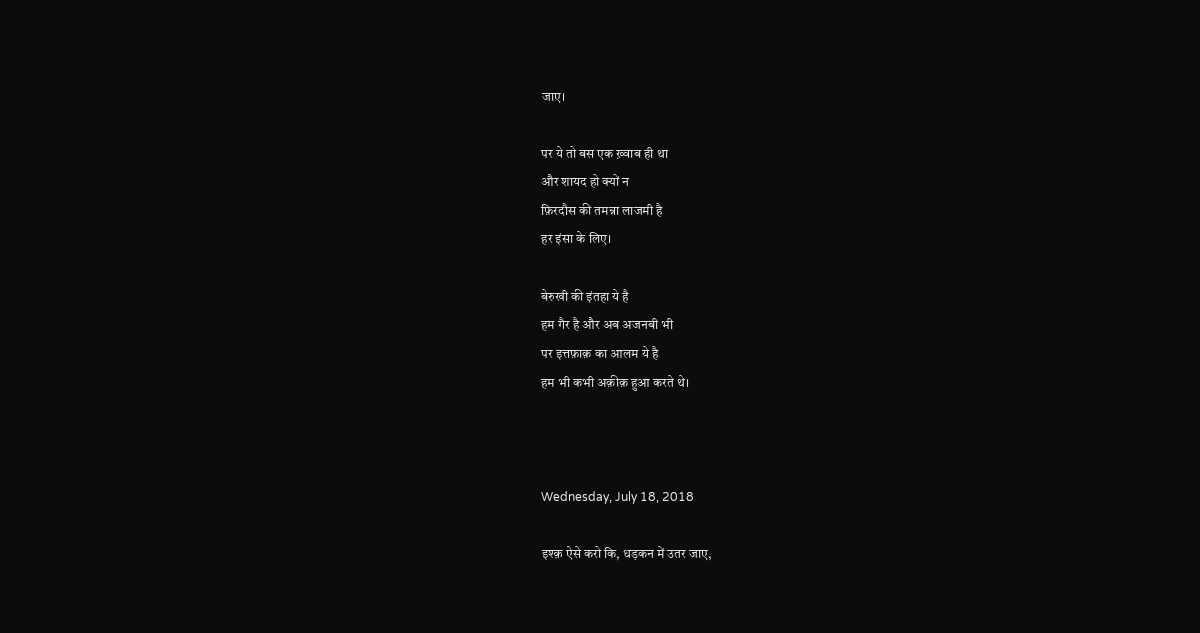जाए।

पर ये तो बस एक ख़्वाब ही था
और शायद हो क्यों न
फ़िरदौस की तमन्ना लाजमी है
हर इंसा के लिए।

बेरुखी की इंतहा ये है
हम गैर है और अब अजनबी भी
पर इत्तफ़ाक़ का आलम ये है
हम भी कभी अक़ीक़ हुआ करते थे।



Wednesday, July 18, 2018

इश्क़ ऐसे करो कि, धड़कन में उतर जाए,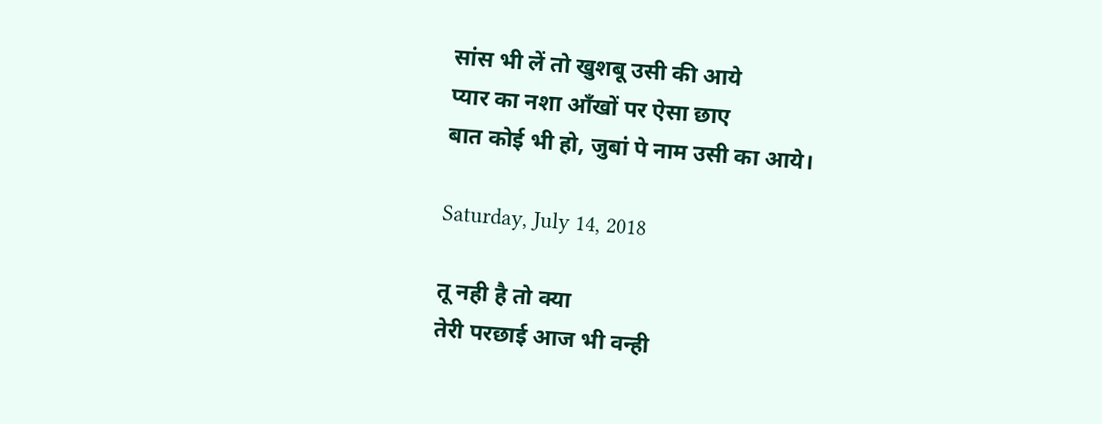सांस भी लें तो खुशबू उसी की आये
प्यार का नशा आँखों पर ऐसा छाए
बात कोई भी हो, जुबां पे नाम उसी का आये।

Saturday, July 14, 2018

तू नही है तो क्या
तेरी परछाई आज भी वन्ही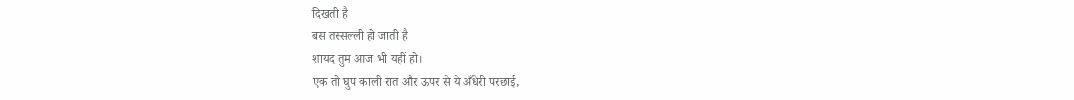दिखती है
बस तस्सल्ली हो जाती है
शायद तुम आज भी यहीं हो।
एक तो घुप काली रात और ऊपर से ये अँधेरी परछाई,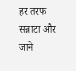हर तरफ सन्नाटा और जाने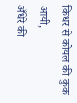किधर से कोयल की कुक आयी,
अँधेरे की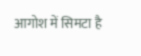आगोश में सिमटा है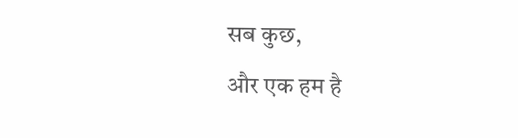सब कुछ,
और एक हम है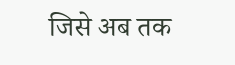जिसे अब तक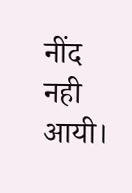नींद नही आयी।